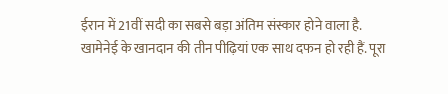ईरान में 21वीं सदी का सबसे बड़ा अंतिम संस्कार होने वाला है. खामेनेई के खानदान की तीन पीढ़ियां एक साथ दफन हो रही हैं. पूरा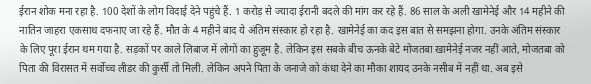ईरान शोक मना रहा है. 100 देशों के लोग विदाई देने पहुंचे हैं. 1 करोड़ से ज्यादा ईरानी बदले की मांग कर रहे हैं. 86 साल के अली खामेनेई और 14 महीने की नातिन जाहरा एकसाथ दफनाए जा रहे हैं. मौत के 4 महीने बाद ये अंतिम संस्कार हो रहा है. खामेनेई का कद इस बात से समझना होगा. उनके अंतिम संस्कार के लिए पूरा ईरान थम गया है. सड़कों पर काले लिबाज में लोगों का हुजूम है. लेकिन इस सबके बीच ऊनके बेटे मोजतबा खामेनेई नजर नहीं आते, मोजतबा को पिता की विरासत में सर्वोच्च लीडर की कुर्सी तो मिली. लेकिन अपने पिता के जनाजे को कंधा देने का मौका शायद उनके नसीब में नहीं था. अब इसे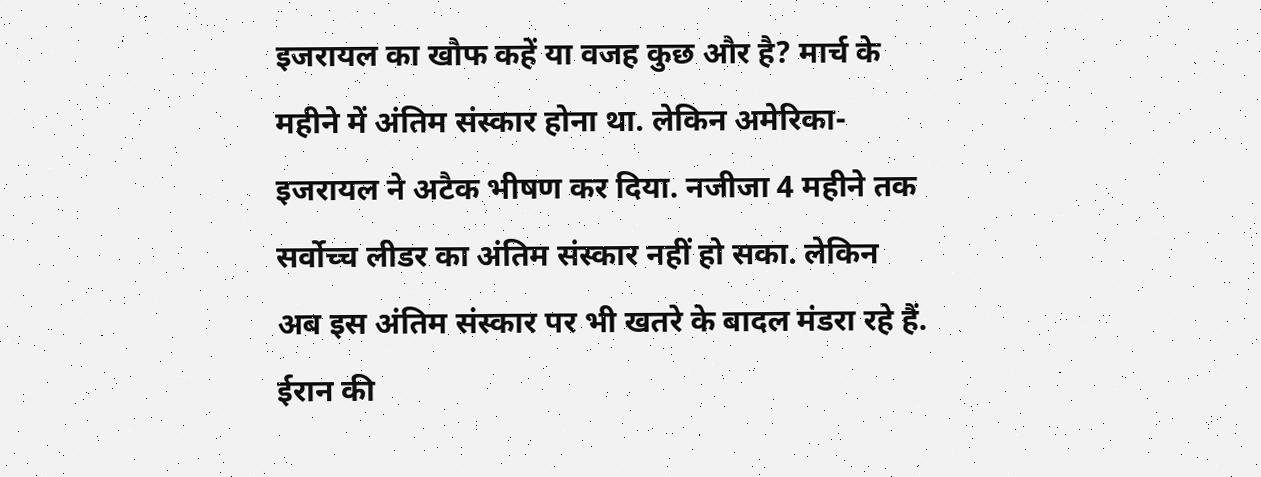इजरायल का खौफ कहें या वजह कुछ और है? मार्च के महीने में अंतिम संस्कार होना था. लेकिन अमेरिका-इजरायल ने अटैक भीषण कर दिया. नजीजा 4 महीने तक सर्वोच्च लीडर का अंतिम संस्कार नहीं हो सका. लेकिन अब इस अंतिम संस्कार पर भी खतरे के बादल मंडरा रहे हैं. ईरान की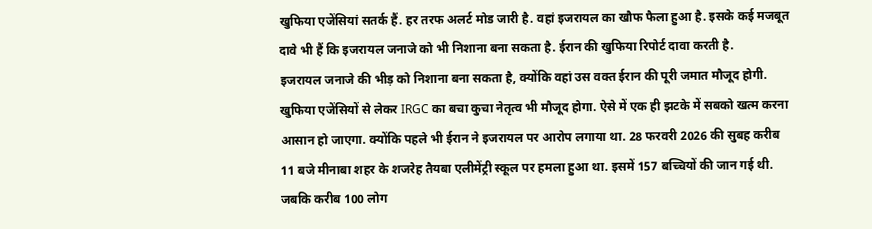खुफिया एजेंसियां सतर्क हैं. हर तरफ अलर्ट मोड जारी है. वहां इजरायल का खौफ फैला हुआ है. इसके कई मजबूत दावे भी हैं कि इजरायल जनाजे को भी निशाना बना सकता है. ईरान की खुफिया रिपोर्ट दावा करती है.
इजरायल जनाजे की भीड़ को निशाना बना सकता है, क्योंकि वहां उस वक्त ईरान की पूरी जमात मौजूद होगी. खुफिया एजेंसियों से लेकर IRGC का बचा कुचा नेतृत्व भी मौजूद होगा. ऐसे में एक ही झटके में सबको खत्म करना आसान हो जाएगा. क्योंकि पहले भी ईरान ने इजरायल पर आरोप लगाया था. 28 फरवरी 2026 की सुबह करीब 11 बजे मीनाबा शहर के शजरेह तैयबा एलीमेंट्री स्कूल पर हमला हुआ था. इसमें 157 बच्चियों की जान गई थी. जबकि करीब 100 लोग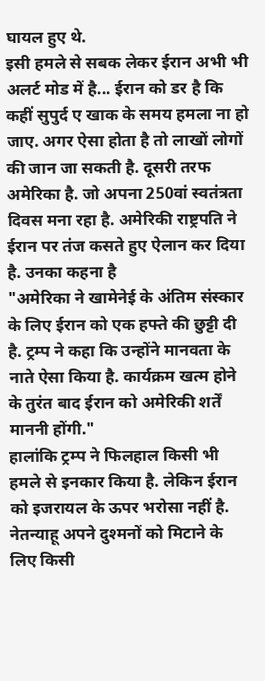घायल हुए थे.
इसी हमले से सबक लेकर ईरान अभी भी अलर्ट मोड में है... ईरान को डर है कि कहीं सुपुर्द ए खाक के समय हमला ना हो जाए. अगर ऐसा होता है तो लाखों लोगों की जान जा सकती है. दूसरी तरफ अमेरिका है. जो अपना 250वां स्वतंत्रता दिवस मना रहा है. अमेरिकी राष्ट्रपति ने ईरान पर तंज कसते हुए ऐलान कर दिया है. उनका कहना है
"अमेरिका ने खामेनेई के अंतिम संस्कार के लिए ईरान को एक हफ्ते की छुट्टी दी है. ट्रम्प ने कहा कि उन्होंने मानवता के नाते ऐसा किया है. कार्यक्रम खत्म होने के तुरंत बाद ईरान को अमेरिकी शर्तें माननी होंगी."
हालांकि ट्रम्प ने फिलहाल किसी भी हमले से इनकार किया है. लेकिन ईरान को इजरायल के ऊपर भरोसा नहीं है. नेतन्याहू अपने दुश्मनों को मिटाने के लिए किसी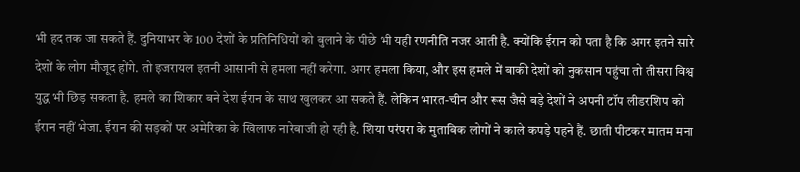भी हद तक जा सकते हैं. दुनियाभर के 100 देशों के प्रतिनिधियों को बुलाने के पीछे भी यही रणनीति नजर आती है. क्योंकि ईरान को पता है कि अगर इतने सारे देशों के लोग मौजूद होंगे. तो इजरायल इतनी आसानी से हमला नहीं करेगा. अगर हमला किया, और इस हमले में बाकी देशों को नुकसान पहुंचा तो तीसरा विश्व युद्ध भी छिड़ सकता है. हमले का शिकार बने देश ईरान के साथ खुलकर आ सकते हैं. लेकिन भारत-चीन और रूस जैसे बड़े देशों ने अपनी टॉप लीडरशिप को ईरान नहीं भेजा. ईरान की सड़कों पर अमेरिका के खिलाफ नारेबाजी हो रही है. शिया परंपरा के मुताबिक लोगों ने काले कपड़े पहने हैं. छाती पीटकर मातम मना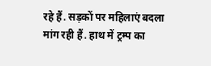रहे हैं. सड़कों पर महिलाएं बदला मांग रही हैं. हाथ में ट्रम्प का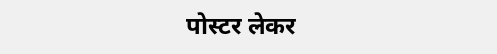पोस्टर लेकर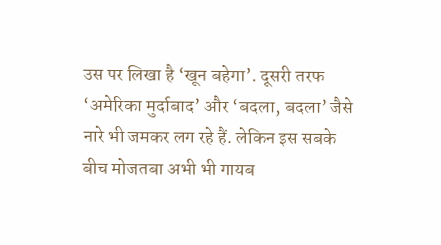उस पर लिखा है ‘खून बहेगा’. दूसरी तरफ ‘अमेरिका मुर्दाबाद’ और ‘बदला, बदला’ जैसे नारे भी जमकर लग रहे हैं. लेकिन इस सबके बीच मोजतबा अभी भी गायब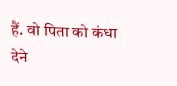हैं. वो पिता को कंधा देने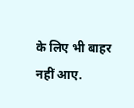के लिए भी बाहर नहीं आए.